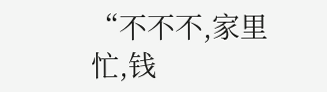“不不不,家里忙,钱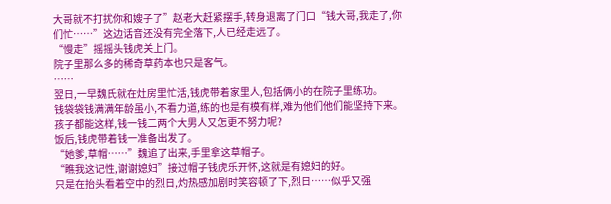大哥就不打扰你和嫂子了”赵老大赶紧摆手,转身退离了门口“钱大哥,我走了,你们忙……”这边话音还没有完全落下,人已经走远了。
“慢走”摇摇头钱虎关上门。
院子里那么多的稀奇草药本也只是客气。
……
翌日,一早魏氏就在灶房里忙活,钱虎带着家里人,包括俩小的在院子里练功。
钱袋袋钱满满年龄虽小,不看力道,练的也是有模有样,难为他们他们能坚持下来。
孩子都能这样,钱一钱二两个大男人又怎更不努力呢?
饭后,钱虎带着钱一准备出发了。
“她爹,草帽……”魏追了出来,手里拿这草帽子。
“瞧我这记性,谢谢媳妇”接过帽子钱虎乐开怀,这就是有媳妇的好。
只是在抬头看着空中的烈日,灼热感加剧时笑容顿了下,烈日……似乎又强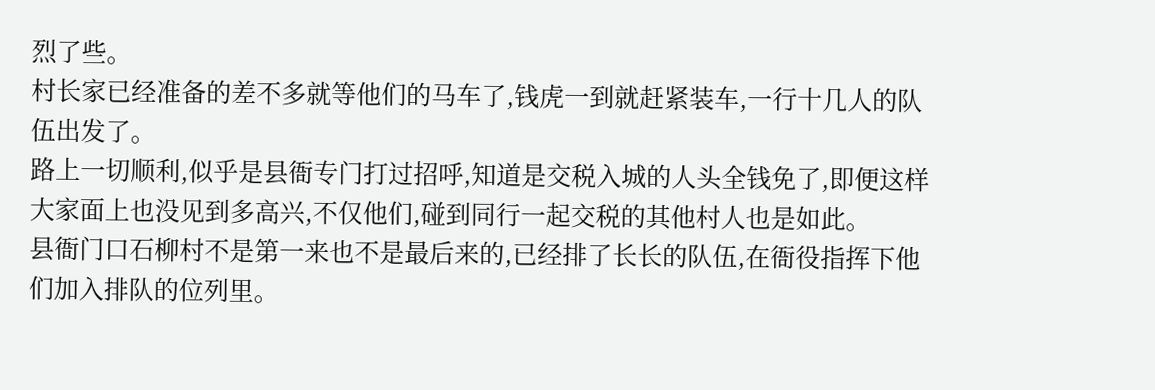烈了些。
村长家已经准备的差不多就等他们的马车了,钱虎一到就赶紧装车,一行十几人的队伍出发了。
路上一切顺利,似乎是县衙专门打过招呼,知道是交税入城的人头全钱免了,即便这样大家面上也没见到多高兴,不仅他们,碰到同行一起交税的其他村人也是如此。
县衙门口石柳村不是第一来也不是最后来的,已经排了长长的队伍,在衙役指挥下他们加入排队的位列里。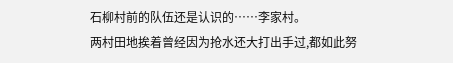石柳村前的队伍还是认识的……李家村。
两村田地挨着曾经因为抢水还大打出手过,都如此努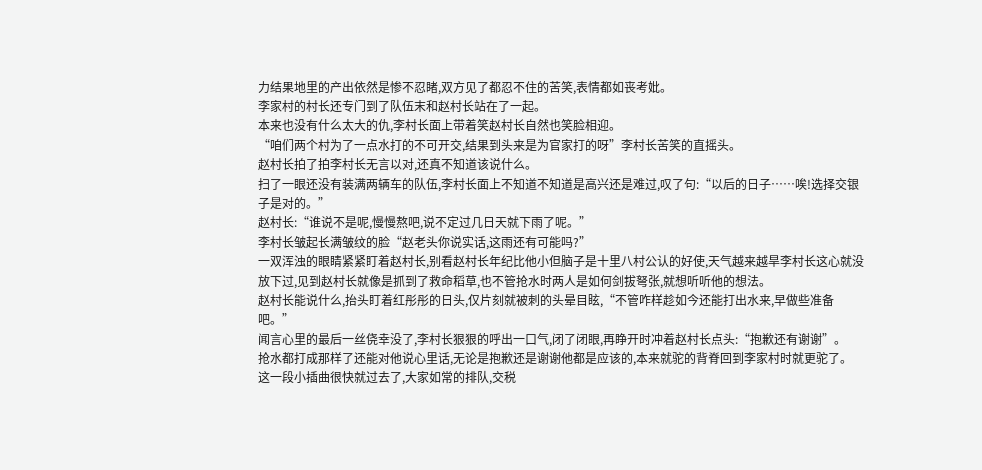力结果地里的产出依然是惨不忍睹,双方见了都忍不住的苦笑,表情都如丧考妣。
李家村的村长还专门到了队伍末和赵村长站在了一起。
本来也没有什么太大的仇,李村长面上带着笑赵村长自然也笑脸相迎。
“咱们两个村为了一点水打的不可开交,结果到头来是为官家打的呀”李村长苦笑的直摇头。
赵村长拍了拍李村长无言以对,还真不知道该说什么。
扫了一眼还没有装满两辆车的队伍,李村长面上不知道不知道是高兴还是难过,叹了句:“以后的日子……唉!选择交银子是对的。”
赵村长:“谁说不是呢,慢慢熬吧,说不定过几日天就下雨了呢。”
李村长皱起长满皱纹的脸“赵老头你说实话,这雨还有可能吗?”
一双浑浊的眼睛紧紧盯着赵村长,别看赵村长年纪比他小但脑子是十里八村公认的好使,天气越来越旱李村长这心就没放下过,见到赵村长就像是抓到了救命稻草,也不管抢水时两人是如何剑拔弩张,就想听听他的想法。
赵村长能说什么,抬头盯着红彤彤的日头,仅片刻就被刺的头晕目眩,“不管咋样趁如今还能打出水来,早做些准备吧。”
闻言心里的最后一丝侥幸没了,李村长狠狠的呼出一口气,闭了闭眼,再睁开时冲着赵村长点头:“抱歉还有谢谢”。
抢水都打成那样了还能对他说心里话,无论是抱歉还是谢谢他都是应该的,本来就驼的背脊回到李家村时就更驼了。
这一段小插曲很快就过去了,大家如常的排队,交税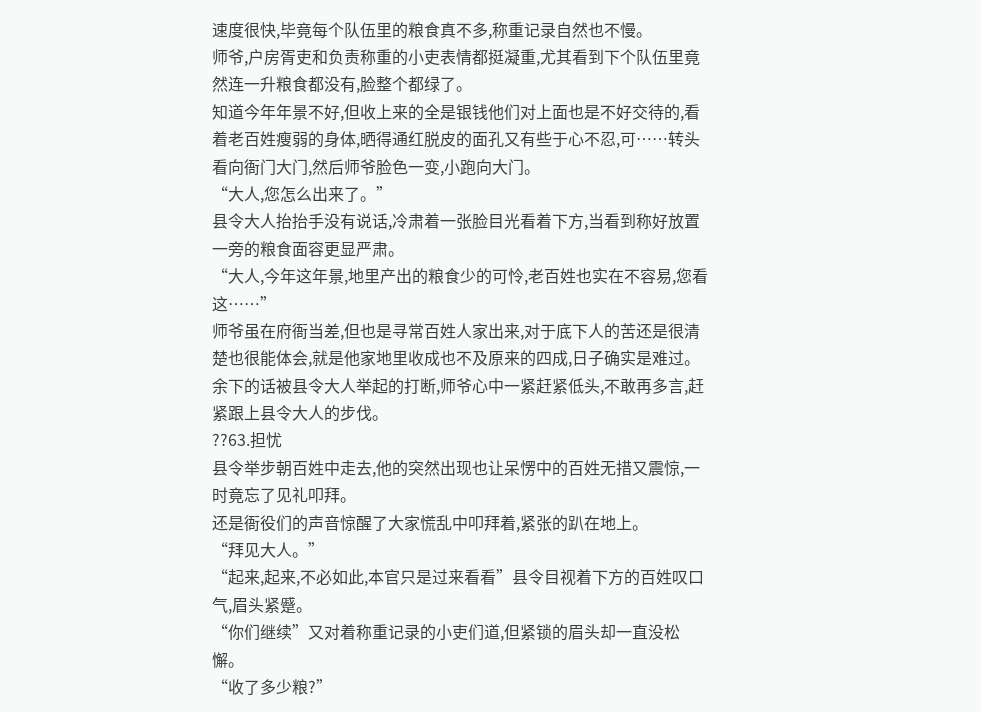速度很快,毕竟每个队伍里的粮食真不多,称重记录自然也不慢。
师爷,户房胥吏和负责称重的小吏表情都挺凝重,尤其看到下个队伍里竟然连一升粮食都没有,脸整个都绿了。
知道今年年景不好,但收上来的全是银钱他们对上面也是不好交待的,看着老百姓瘦弱的身体,晒得通红脱皮的面孔又有些于心不忍,可……转头看向衙门大门,然后师爷脸色一变,小跑向大门。
“大人,您怎么出来了。”
县令大人抬抬手没有说话,冷肃着一张脸目光看着下方,当看到称好放置一旁的粮食面容更显严肃。
“大人,今年这年景,地里产出的粮食少的可怜,老百姓也实在不容易,您看这……”
师爷虽在府衙当差,但也是寻常百姓人家出来,对于底下人的苦还是很清楚也很能体会,就是他家地里收成也不及原来的四成,日子确实是难过。
余下的话被县令大人举起的打断,师爷心中一紧赶紧低头,不敢再多言,赶紧跟上县令大人的步伐。
??63.担忧
县令举步朝百姓中走去,他的突然出现也让呆愣中的百姓无措又震惊,一时竟忘了见礼叩拜。
还是衙役们的声音惊醒了大家慌乱中叩拜着,紧张的趴在地上。
“拜见大人。”
“起来,起来,不必如此,本官只是过来看看”县令目视着下方的百姓叹口气,眉头紧蹙。
“你们继续”又对着称重记录的小吏们道,但紧锁的眉头却一直没松懈。
“收了多少粮?”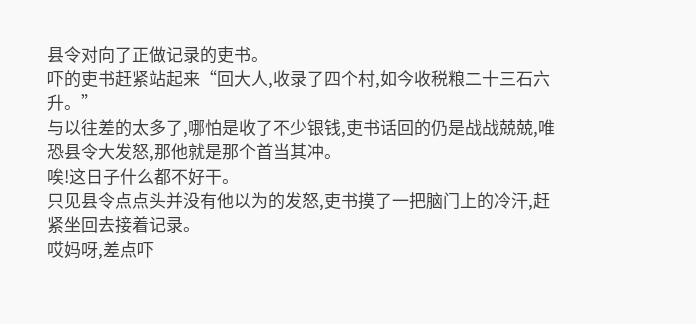县令对向了正做记录的吏书。
吓的吏书赶紧站起来“回大人,收录了四个村,如今收税粮二十三石六升。”
与以往差的太多了,哪怕是收了不少银钱,吏书话回的仍是战战兢兢,唯恐县令大发怒,那他就是那个首当其冲。
唉!这日子什么都不好干。
只见县令点点头并没有他以为的发怒,吏书摸了一把脑门上的冷汗,赶紧坐回去接着记录。
哎妈呀,差点吓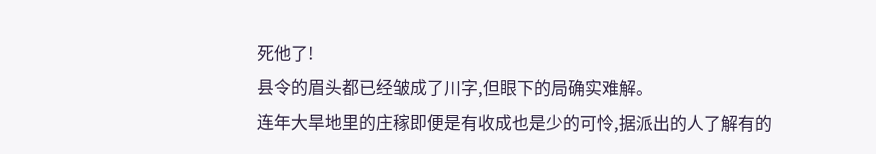死他了!
县令的眉头都已经皱成了川字,但眼下的局确实难解。
连年大旱地里的庄稼即便是有收成也是少的可怜,据派出的人了解有的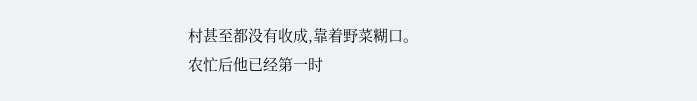村甚至都没有收成,靠着野菜糊口。
农忙后他已经第一时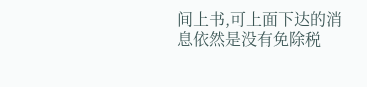间上书,可上面下达的消息依然是没有免除税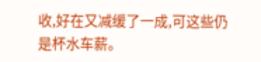收,好在又减缓了一成,可这些仍是杯水车薪。